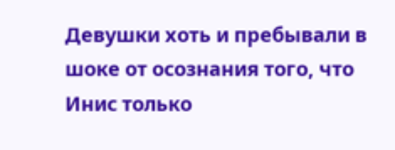Девушки хоть и пребывали в шоке от осознания того, что Инис только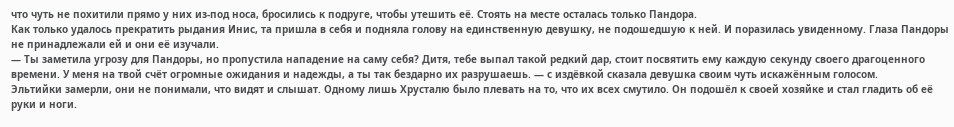что чуть не похитили прямо у них из-под носа, бросились к подруге, чтобы утешить её. Стоять на месте осталась только Пандора.
Как только удалось прекратить рыдания Инис, та пришла в себя и подняла голову на единственную девушку, не подошедшую к ней. И поразилась увиденному. Глаза Пандоры не принадлежали ей и они её изучали.
— Ты заметила угрозу для Пандоры, но пропустила нападение на саму себя? Дитя, тебе выпал такой редкий дар, стоит посвятить ему каждую секунду своего драгоценного времени. У меня на твой счёт огромные ожидания и надежды, а ты так бездарно их разрушаешь. — с издёвкой сказала девушка своим чуть искажённым голосом.
Эльтийки замерли, они не понимали, что видят и слышат. Одному лишь Хрусталю было плевать на то, что их всех смутило. Он подошёл к своей хозяйке и стал гладить об её руки и ноги.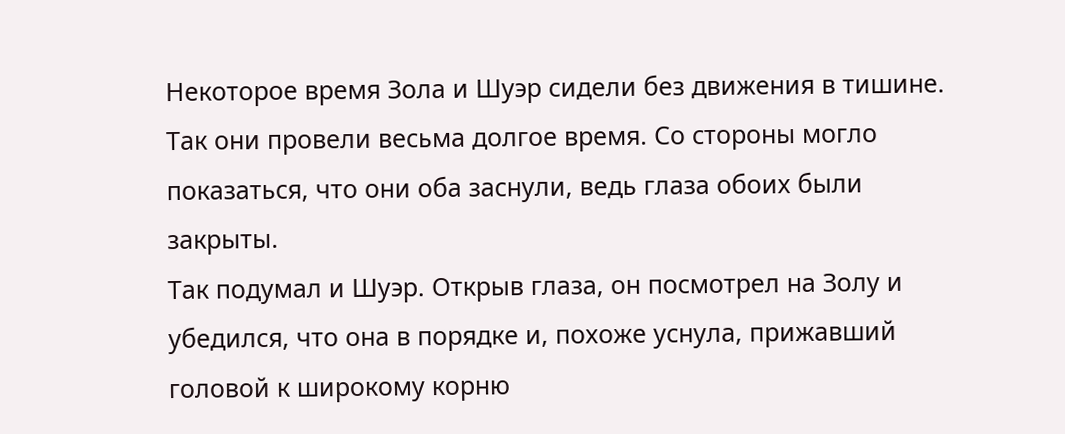Некоторое время Зола и Шуэр сидели без движения в тишине. Так они провели весьма долгое время. Со стороны могло показаться, что они оба заснули, ведь глаза обоих были закрыты.
Так подумал и Шуэр. Открыв глаза, он посмотрел на Золу и убедился, что она в порядке и, похоже уснула, прижавший головой к широкому корню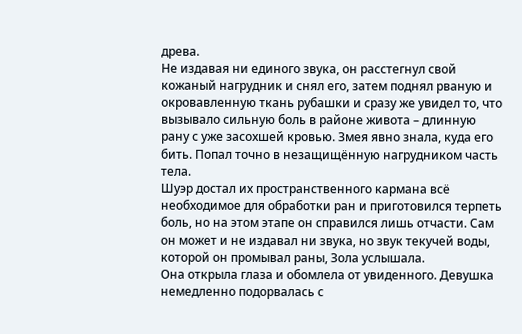древа.
Не издавая ни единого звука, он расстегнул свой кожаный нагрудник и снял его, затем поднял рваную и окровавленную ткань рубашки и сразу же увидел то, что вызывало сильную боль в районе живота – длинную рану с уже засохшей кровью. Змея явно знала, куда его бить. Попал точно в незащищённую нагрудником часть тела.
Шуэр достал их пространственного кармана всё необходимое для обработки ран и приготовился терпеть боль, но на этом этапе он справился лишь отчасти. Сам он может и не издавал ни звука, но звук текучей воды, которой он промывал раны, Зола услышала.
Она открыла глаза и обомлела от увиденного. Девушка немедленно подорвалась с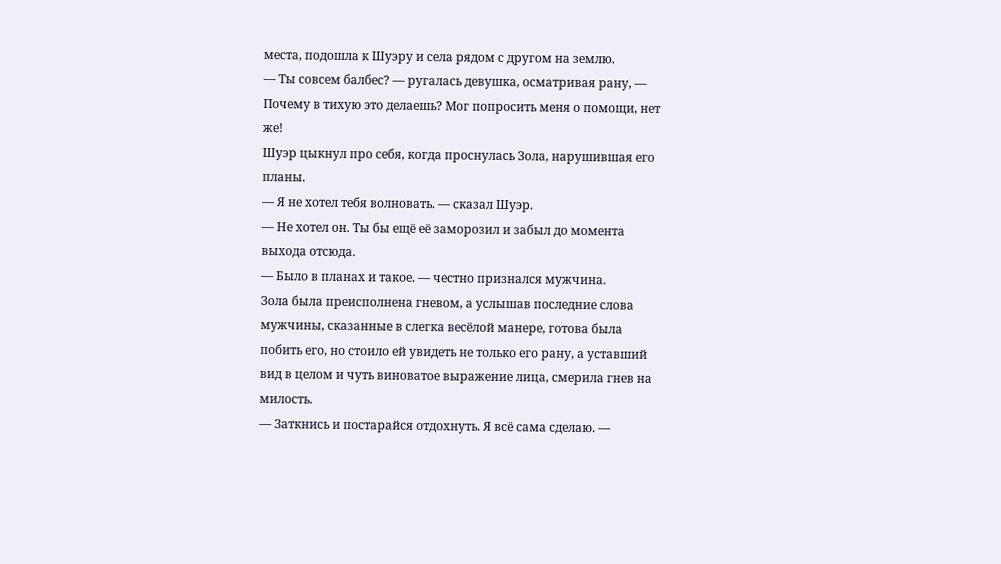места, подошла к Шуэру и села рядом с другом на землю.
— Ты совсем балбес? — ругалась девушка, осматривая рану, — Почему в тихую это делаешь? Мог попросить меня о помощи, нет же!
Шуэр цыкнул про себя, когда проснулась Зола, нарушившая его планы.
— Я не хотел тебя волновать. — сказал Шуэр.
— Не хотел он. Ты бы ещё её заморозил и забыл до момента выхода отсюда.
— Было в планах и такое. — честно признался мужчина.
Зола была преисполнена гневом, а услышав последние слова мужчины, сказанные в слегка весёлой манере, готова была побить его, но стоило ей увидеть не только его рану, а уставший вид в целом и чуть виноватое выражение лица, смерила гнев на милость.
— Заткнись и постарайся отдохнуть. Я всё сама сделаю. —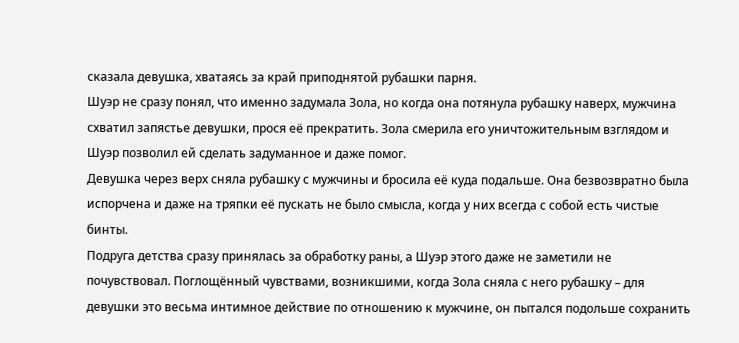сказала девушка, хватаясь за край приподнятой рубашки парня.
Шуэр не сразу понял, что именно задумала Зола, но когда она потянула рубашку наверх, мужчина схватил запястье девушки, прося её прекратить. Зола смерила его уничтожительным взглядом и Шуэр позволил ей сделать задуманное и даже помог.
Девушка через верх сняла рубашку с мужчины и бросила её куда подальше. Она безвозвратно была испорчена и даже на тряпки её пускать не было смысла, когда у них всегда с собой есть чистые бинты.
Подруга детства сразу принялась за обработку раны, а Шуэр этого даже не заметили не почувствовал. Поглощённый чувствами, возникшими, когда Зола сняла с него рубашку – для девушки это весьма интимное действие по отношению к мужчине, он пытался подольше сохранить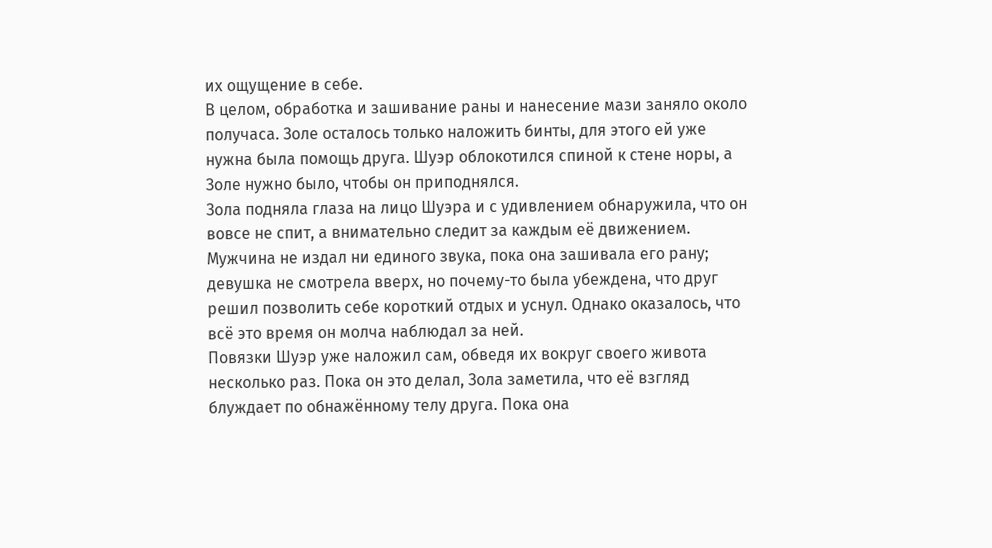их ощущение в себе.
В целом, обработка и зашивание раны и нанесение мази заняло около получаса. Золе осталось только наложить бинты, для этого ей уже нужна была помощь друга. Шуэр облокотился спиной к стене норы, а Золе нужно было, чтобы он приподнялся.
Зола подняла глаза на лицо Шуэра и с удивлением обнаружила, что он вовсе не спит, а внимательно следит за каждым её движением. Мужчина не издал ни единого звука, пока она зашивала его рану; девушка не смотрела вверх, но почему-то была убеждена, что друг решил позволить себе короткий отдых и уснул. Однако оказалось, что всё это время он молча наблюдал за ней.
Повязки Шуэр уже наложил сам, обведя их вокруг своего живота несколько раз. Пока он это делал, Зола заметила, что её взгляд блуждает по обнажённому телу друга. Пока она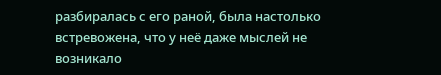разбиралась с его раной, была настолько встревожена, что у неё даже мыслей не возникало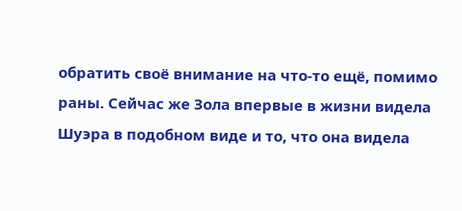обратить своё внимание на что-то ещё, помимо раны. Сейчас же Зола впервые в жизни видела Шуэра в подобном виде и то, что она видела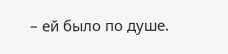– ей было по душе.